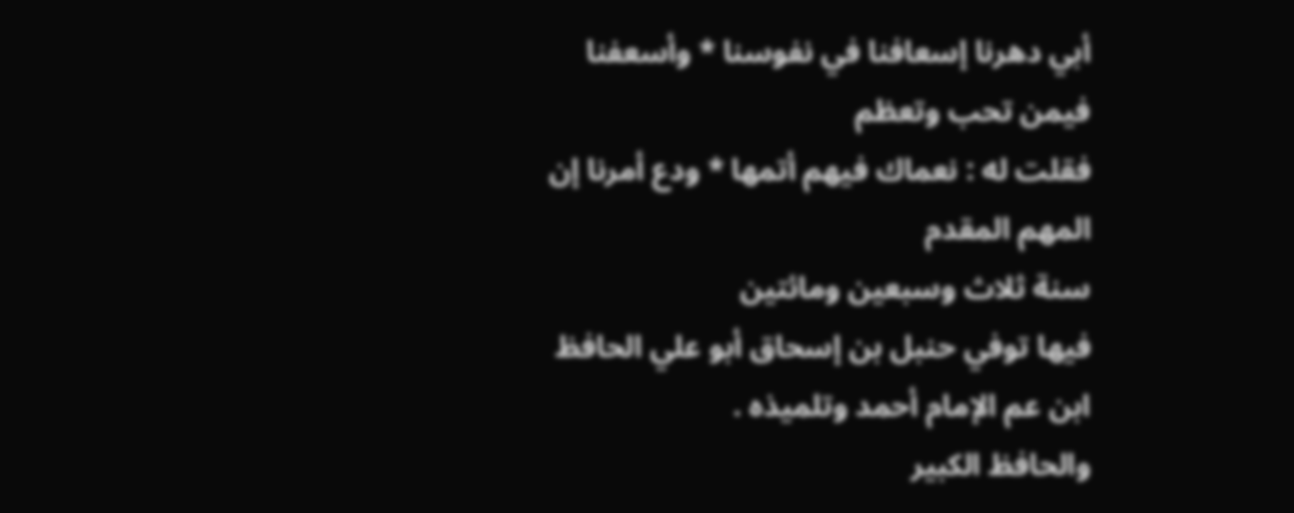أبي دهرنا إسعافنا في نفوسنا * وأسعفنا فيمن تحب وتعظم
فقلت له : نعماك فيهم أتمها * ودع أمرنا إن المهم المقدم
سنة ثلاث وسبعين ومائتين
فيها توفي حنبل بن إسحاق أبو علي الحافظ ابن عم الإمام أحمد وتلميذه .
والحافظ الكبير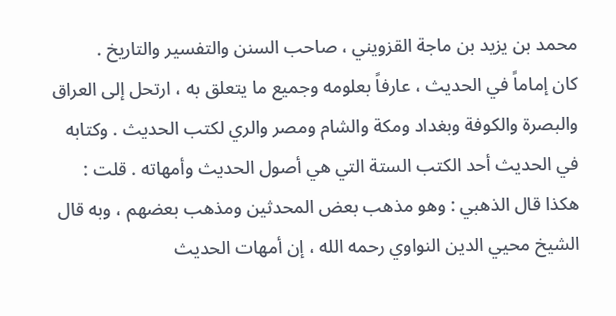محمد بن يزيد بن ماجة القزويني ، صاحب السنن والتفسير والتاريخ .
كان إماماً في الحديث ، عارفاً بعلومه وجميع ما يتعلق به ، ارتحل إلى العراق والبصرة والكوفة وبغداد ومكة والشام ومصر والري لكتب الحديث . وكتابه في الحديث أحد الكتب الستة التي هي أصول الحديث وأمهاته . قلت : هكذا قال الذهبي : وهو مذهب بعض المحدثين ومذهب بعضهم ، وبه قال الشيخ محيي الدين النواوي رحمه الله ، إن أمهات الحديث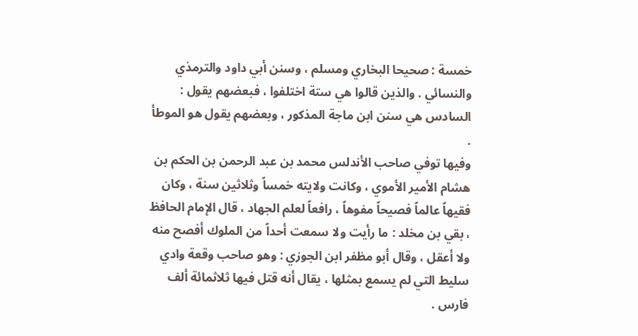خمسة : صحيحا البخاري ومسلم ، وسنن أبي داود والترمذي والنسائي . والذين قالوا هي ستة اختلفوا ، فبعضهم يقول : السادس هي سنن ابن ماجة المذكور ، وبعضهم يقول هو الموطأ .
وفيها توفي صاحب الأندلس محمد بن عبد الرحمن بن الحكم بن هشام الأمير الأموي ، وكانت ولايته خمساً وثلاثين سنة ، وكان فقيهاً عالماً فصيحاً مفوهاً ، رافعاً لعلم الجهاد ، قال الإمام الحافظ ، بقي بن مخلد : ما رأيت ولا سمعت أحداً من الملوك أفصح منه ولا أعقل ، وقال أبو مظفر ابن الجوزي : وهو صاحب وقعة وادي سليط التي لم يسمع بمثلها ، يقال أنه قتل فيها ثلاثمائة ألف فارس .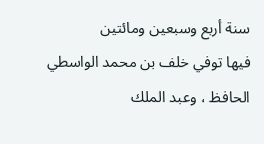سنة أربع وسبعين ومائتين
فيها توفي خلف بن محمد الواسطي الحافظ ، وعبد الملك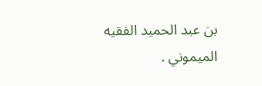بن عبد الحميد الفقيه الميموني .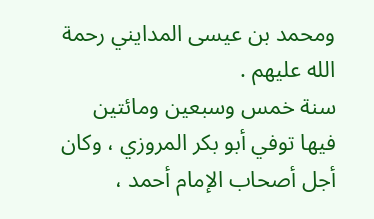ومحمد بن عيسى المدايني رحمة الله عليهم .
سنة خمس وسبعين ومائتين
فيها توفي أبو بكر المروزي ، وكان أجل أصحاب الإمام أحمد ،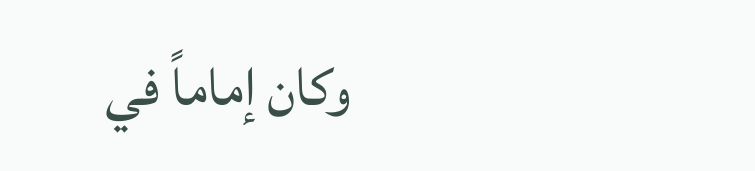وكان إماماً في